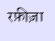रफ़ीज़ा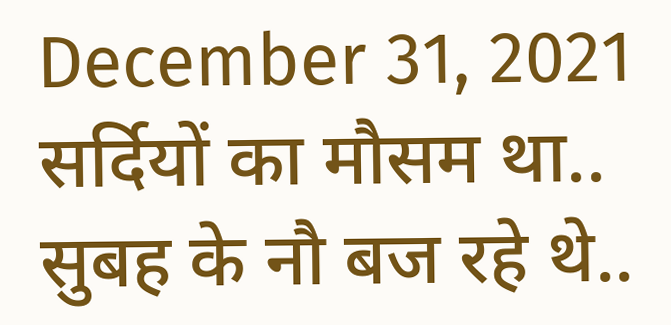December 31, 2021 सर्दियों का मौसम था.. सुबह के नौ बज रहे थे..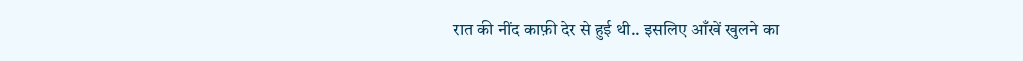रात की नींद काफ़ी देर से हुई थी.. इसलिए आँखें खुलने का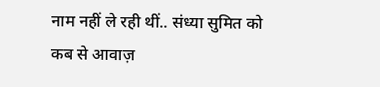नाम नहीं ले रही थीं.. संध्या सुमित को कब से आवाज़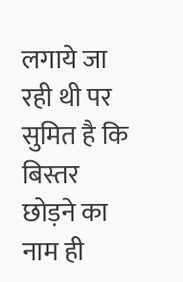लगाये जा रही थी पर सुमित है कि बिस्तर छोड़ने का नाम ही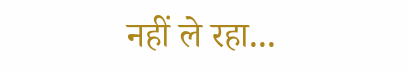नहीं ले रहा...